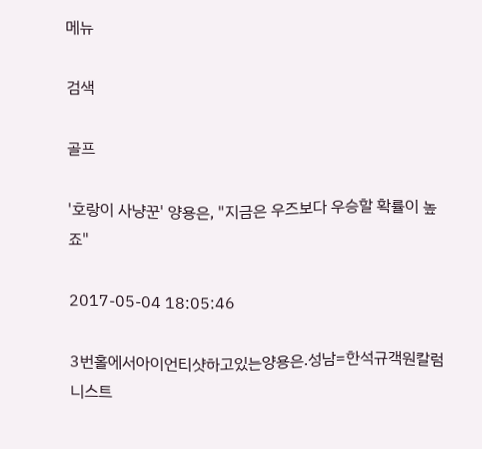메뉴

검색

골프

'호랑이 사냥꾼' 양용은, "지금은 우즈보다 우승할 확률이 높죠"

2017-05-04 18:05:46

3번홀에서아이언티샷하고있는양용은.성남=한석규객원칼럼니스트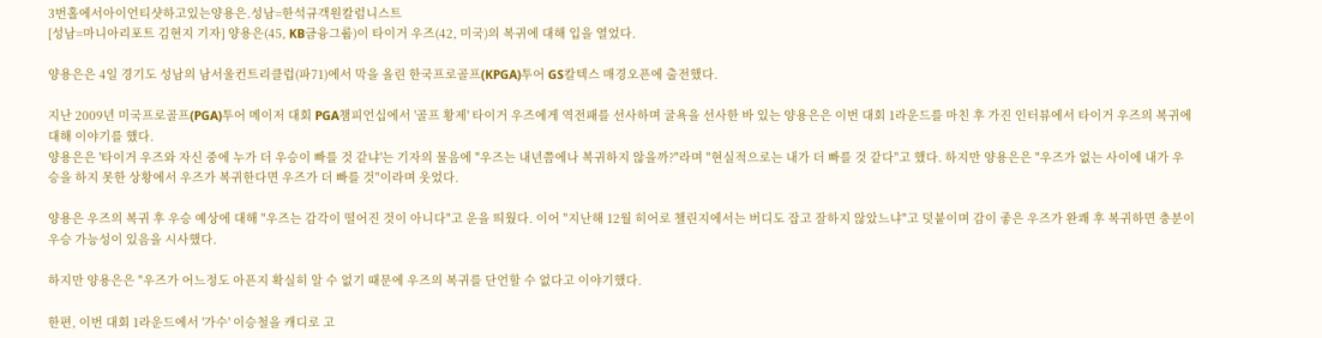3번홀에서아이언티샷하고있는양용은.성남=한석규객원칼럼니스트
[성남=마니아리포트 김현지 기자] 양용은(45, KB금융그룹)이 타이거 우즈(42, 미국)의 복귀에 대해 입을 열었다.

양용은은 4일 경기도 성남의 남서울컨트리클럽(파71)에서 막을 올린 한국프로골프(KPGA)투어 GS칼텍스 매경오픈에 출전했다.

지난 2009년 미국프로골프(PGA)투어 메이저 대회 PGA챔피언십에서 '골프 황제' 타이거 우즈에게 역전패를 선사하며 굴욕을 선사한 바 있는 양용은은 이번 대회 1라운드를 마친 후 가진 인터뷰에서 타이거 우즈의 복귀에 대해 이야기를 했다.
양용은은 '타이거 우즈와 자신 중에 누가 더 우승이 빠를 것 같냐'는 기자의 물음에 "우즈는 내년쯤에나 복귀하지 않을까?"라며 "현실적으로는 내가 더 빠를 것 같다"고 했다. 하지만 양용은은 "우즈가 없는 사이에 내가 우승을 하지 못한 상황에서 우즈가 복귀한다면 우즈가 더 빠를 것"이라며 웃었다.

양용은 우즈의 복귀 후 우승 예상에 대해 "우즈는 감각이 떨어진 것이 아니다"고 운을 띄웠다. 이어 "지난해 12월 히어로 챌린지에서는 버디도 잡고 잘하지 않았느냐"고 덧붙이며 감이 좋은 우즈가 완쾌 후 복귀하면 충분이 우승 가능성이 있음을 시사했다.

하지만 양용은은 "우즈가 어느정도 아픈지 확실히 알 수 없기 때문에 우즈의 복귀를 단언할 수 없다고 이야기했다.

한편, 이번 대회 1라운드에서 '가수' 이승철을 캐디로 고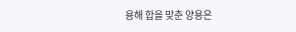용해 합을 맞춘 양용은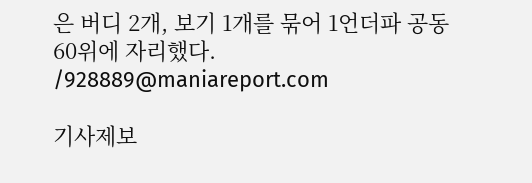은 버디 2개, 보기 1개를 묶어 1언더파 공동 60위에 자리했다. /928889@maniareport.com

기사제보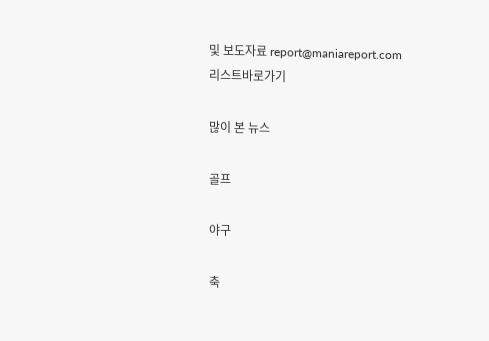및 보도자료 report@maniareport.com
리스트바로가기

많이 본 뉴스

골프

야구

축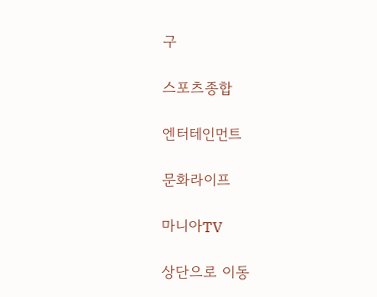구

스포츠종합

엔터테인먼트

문화라이프

마니아TV

상단으로 이동